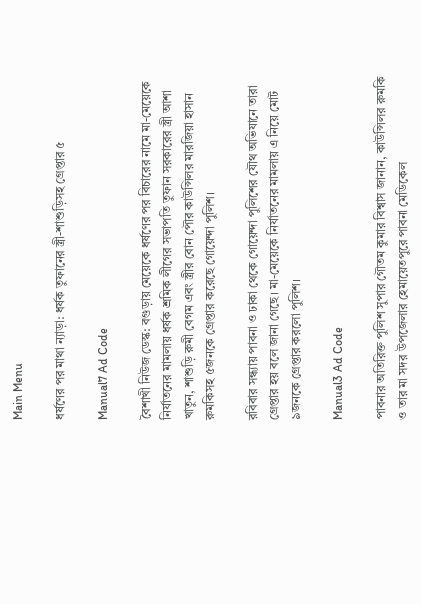Main Menu

ধর্ষণের পর মাথা ন্যাড়া: ধর্ষক তুফানের স্ত্রী-শাশুড়িসহ গ্রেপ্তার ৫

Manual7 Ad Code

বৈশাখী নিউজ ডেস্ক: বগুড়ায় মেয়েকে ধর্ষণের পর বিচারের নামে মা-মেয়েকে নির্যাতনের মামলায় ধর্ষক শ্রমিক লীগের সভাপতি তুফান সরকারের স্ত্রী আশা খাতুন, শাশুড়ি রুমী বেগম এবং স্ত্রীর বোন পৌর কাউন্সিলর মারজিয়া হাসান রুমকিসহ ৫জনকে গ্রেপ্তার করেছে গোয়েন্দা পুলিশ।

রবিবার সন্ধ্যায় পাবনা ও ঢাকা থেকে গোয়েন্দা পুলিশের যৌথ অভিযানে তারা গ্রেপ্তার হয় বলে জানা গেছে। মা-মেয়েকে নির্যাতনের মামলায় এ নিয়ে মোট ৯জনকে গ্রেপ্তার করলো পুলিশ।

Manual3 Ad Code

পাবনার অতিরিক্ত পুলিশ সুপার গৌতম কুমার বিশ্বাস জানান, কাউন্সিলর রুমকি ও তার মা সদর উপজেলার হেমায়েতপুরে পাবনা মেডিকেল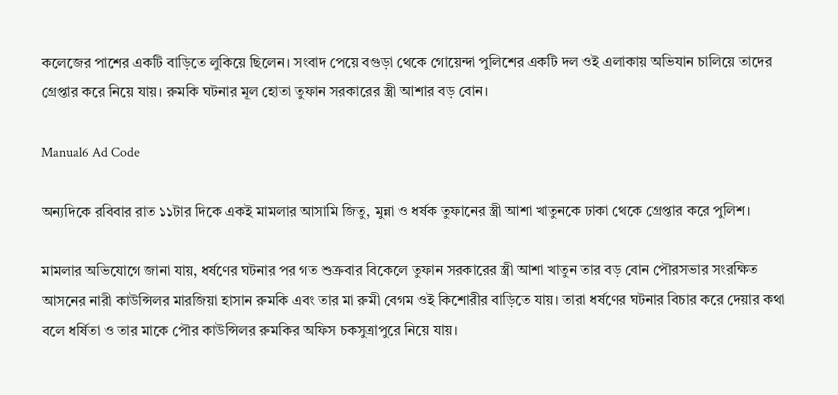কলেজের পাশের একটি বাড়িতে লুকিয়ে ছিলেন। সংবাদ পেয়ে বগুড়া থেকে গোয়েন্দা পুলিশের একটি দল ওই এলাকায় অভিযান চালিয়ে তাদের গ্রেপ্তার করে নিয়ে যায়। রুমকি ঘটনার মূল হোতা তুফান সরকারের স্ত্রী আশার বড় বোন।

Manual6 Ad Code

অন্যদিকে রবিবার রাত ১১টার দিকে একই মামলার আসামি জিতু, মুন্না ও ধর্ষক তুফানের স্ত্রী আশা খাতুনকে ঢাকা থেকে গ্রেপ্তার করে পুলিশ।

মামলার অভিযোগে জানা যায়, ধর্ষণের ঘটনার পর গত শুক্রবার বিকেলে তুফান সরকারের স্ত্রী আশা খাতুন তার বড় বোন পৌরসভার সংরক্ষিত আসনের নারী কাউন্সিলর মারজিয়া হাসান রুমকি এবং তার মা রুমী বেগম ওই কিশোরীর বাড়িতে যায়। তারা ধর্ষণের ঘটনার বিচার করে দেয়ার কথা বলে ধর্ষিতা ও তার মাকে পৌর কাউন্সিলর রুমকির অফিস চকসুত্রাপুরে নিয়ে যায়।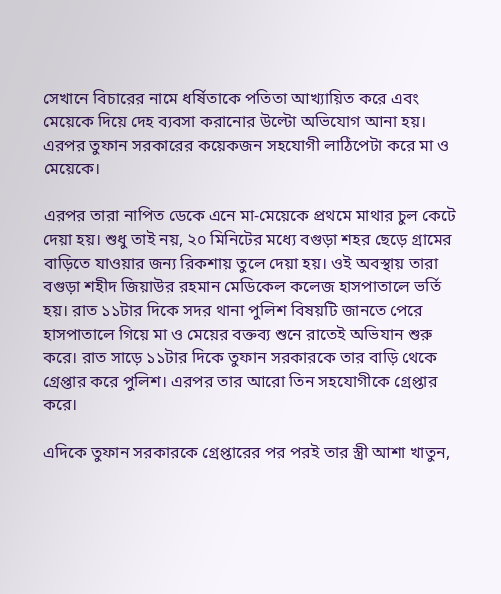সেখানে বিচারের নামে ধর্ষিতাকে পতিতা আখ্যায়িত করে এবং মেয়েকে দিয়ে দেহ ব্যবসা করানোর উল্টো অভিযোগ আনা হয়। এরপর তুফান সরকারের কয়েকজন সহযোগী লাঠিপেটা করে মা ও মেয়েকে।

এরপর তারা নাপিত ডেকে এনে মা-মেয়েকে প্রথমে মাথার চুল কেটে দেয়া হয়। শুধু তাই নয়, ২০ মিনিটের মধ্যে বগুড়া শহর ছেড়ে গ্রামের বাড়িতে যাওয়ার জন্য রিকশায় তুলে দেয়া হয়। ওই অবস্থায় তারা বগুড়া শহীদ জিয়াউর রহমান মেডিকেল কলেজ হাসপাতালে ভর্তি হয়। রাত ১১টার দিকে সদর থানা পুলিশ বিষয়টি জানতে পেরে হাসপাতালে গিয়ে মা ও মেয়ের বক্তব্য শুনে রাতেই অভিযান শুরু করে। রাত সাড়ে ১১টার দিকে তুফান সরকারকে তার বাড়ি থেকে গ্রেপ্তার করে পুলিশ। এরপর তার আরো তিন সহযোগীকে গ্রেপ্তার করে।

এদিকে তুফান সরকারকে গ্রেপ্তারের পর পরই তার স্ত্রী আশা খাতুন,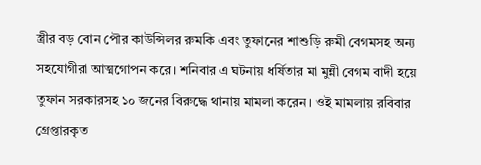স্ত্রীর বড় বোন পৌর কাউন্সিলর রুমকি এবং তুফানের শাশুড়ি রুমী বেগমসহ অন্য সহযোগীরা আত্মগোপন করে। শনিবার এ ঘটনায় ধর্ষিতার মা মুন্নী বেগম বাদী হয়ে তুফান সরকারসহ ১০ জনের বিরুদ্ধে থানায় মামলা করেন। ওই মামলায় রবিবার গ্রেপ্তারকৃত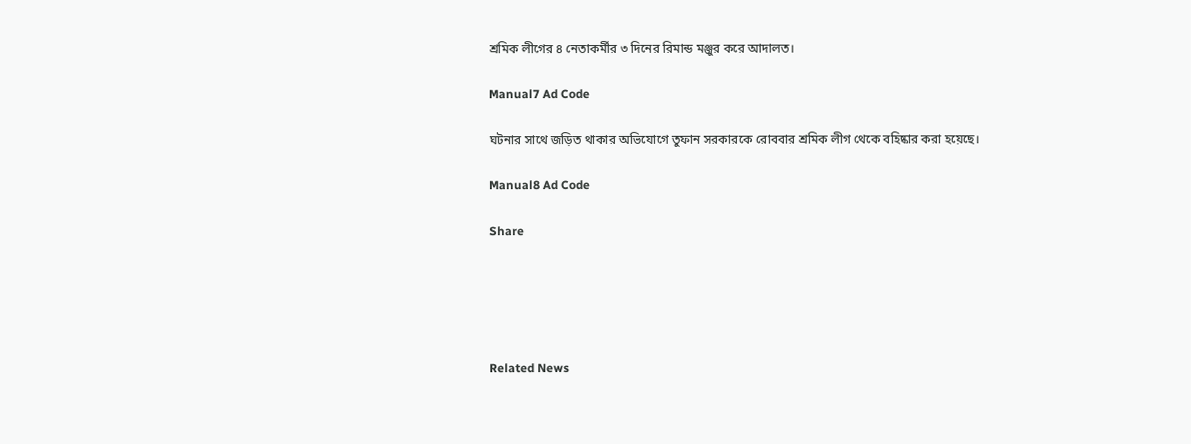শ্রমিক লীগের ৪ নেতাকর্মীর ৩ দিনের রিমান্ড মঞ্জুর করে আদালত।

Manual7 Ad Code

ঘটনার সাথে জড়িত থাকার অভিযোগে তুফান সরকারকে রোববার শ্রমিক লীগ থেকে বহিষ্কার করা হয়েছে।

Manual8 Ad Code

Share





Related News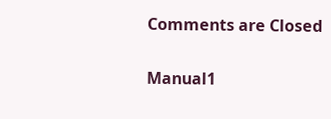Comments are Closed

Manual1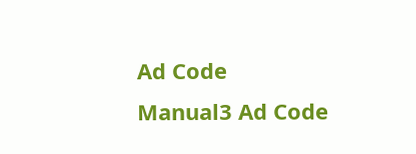Ad Code
Manual3 Ad Code